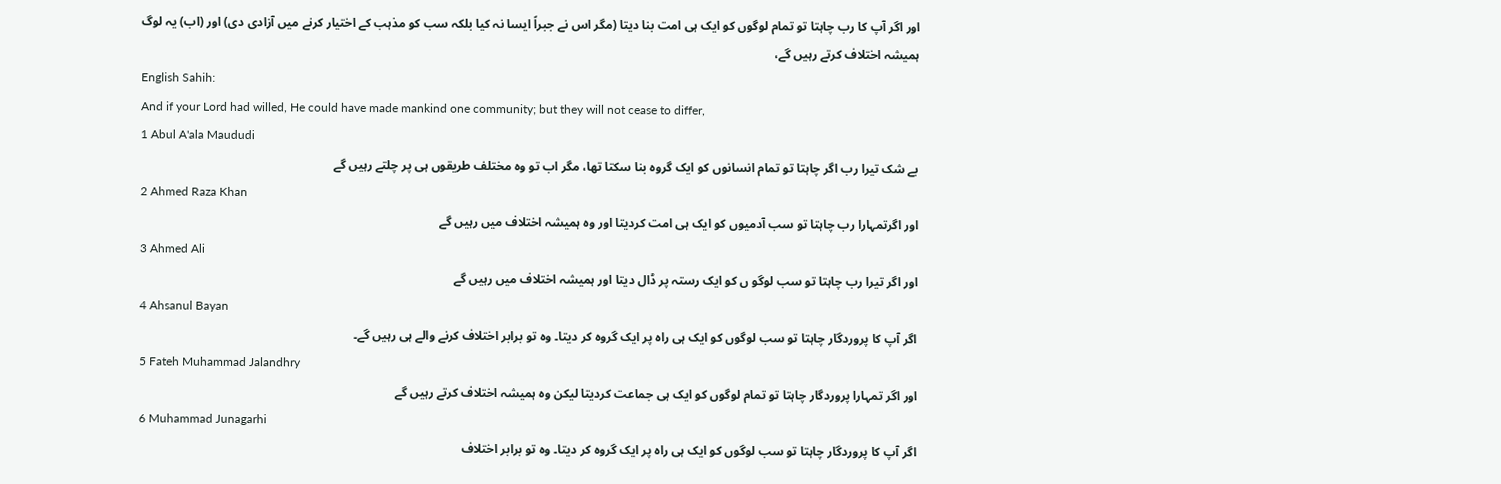اور اگر آپ کا رب چاہتا تو تمام لوگوں کو ایک ہی امت بنا دیتا (مگر اس نے جبراً ایسا نہ کیا بلکہ سب کو مذہب کے اختیار کرنے میں آزادی دی) اور (اب) یہ لوگ ہمیشہ اختلاف کرتے رہیں گے،
English Sahih:
And if your Lord had willed, He could have made mankind one community; but they will not cease to differ,
1 Abul A'ala Maududi
بے شک تیرا رب اگر چاہتا تو تمام انسانوں کو ایک گروہ بنا سکتا تھا، مگر اب تو وہ مختلف طریقوں ہی پر چلتے رہیں گے
2 Ahmed Raza Khan
اور اگرتمہارا رب چاہتا تو سب آدمیوں کو ایک ہی امت کردیتا اور وہ ہمیشہ اختلاف میں رہیں گے
3 Ahmed Ali
اور اگر تیرا رب چاہتا تو سب لوگو ں کو ایک رستہ پر ڈال دیتا اور ہمیشہ اختلاف میں رہیں گے
4 Ahsanul Bayan
اگر آپ کا پروردگار چاہتا تو سب لوگوں کو ایک ہی راہ پر ایک گروہ کر دیتا۔ وہ تو برابر اختلاف کرنے والے ہی رہیں گے۔
5 Fateh Muhammad Jalandhry
اور اگر تمہارا پروردگار چاہتا تو تمام لوگوں کو ایک ہی جماعت کردیتا لیکن وہ ہمیشہ اختلاف کرتے رہیں گے
6 Muhammad Junagarhi
اگر آپ کا پروردگار چاہتا تو سب لوگوں کو ایک ہی راه پر ایک گروه کر دیتا۔ وه تو برابر اختلاف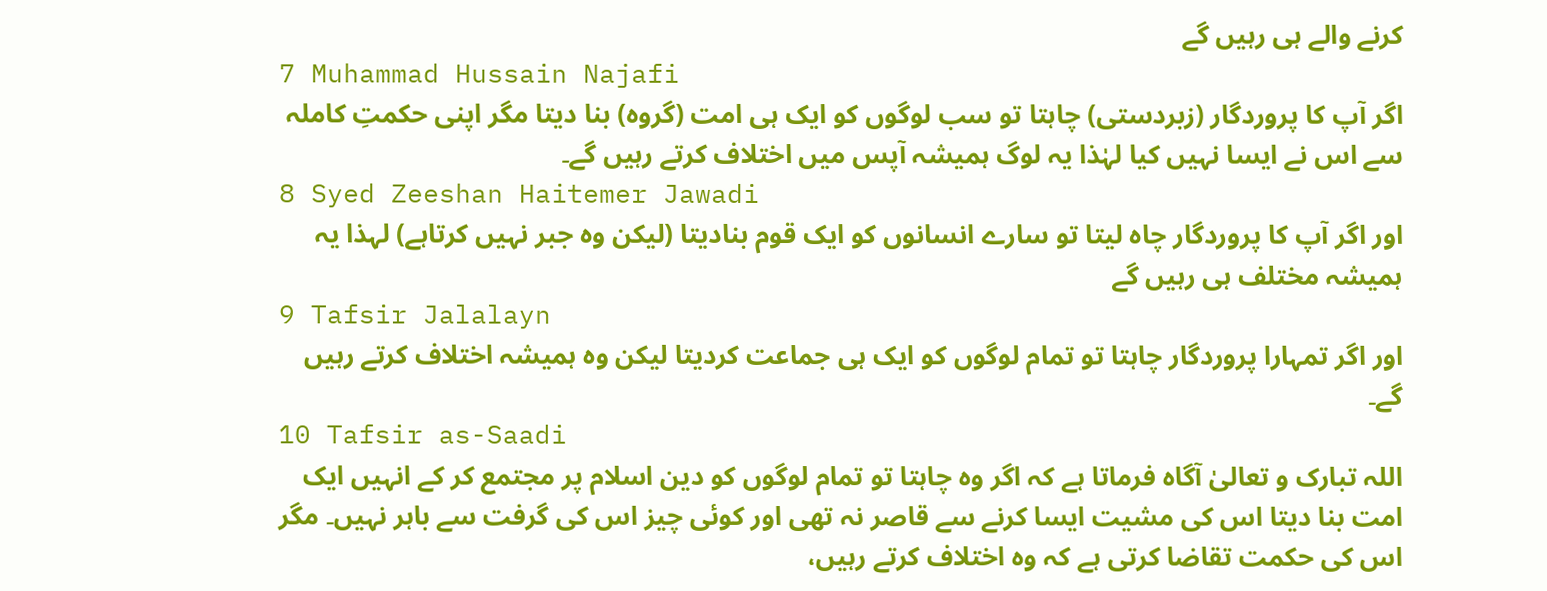کرنے والے ہی رہیں گے
7 Muhammad Hussain Najafi
اگر آپ کا پروردگار (زبردستی) چاہتا تو سب لوگوں کو ایک ہی امت (گروہ) بنا دیتا مگر اپنی حکمتِ کاملہ سے اس نے ایسا نہیں کیا لہٰذا یہ لوگ ہمیشہ آپس میں اختلاف کرتے رہیں گے۔
8 Syed Zeeshan Haitemer Jawadi
اور اگر آپ کا پروردگار چاہ لیتا تو سارے انسانوں کو ایک قوم بنادیتا (لیکن وہ جبر نہیں کرتاہے) لہذا یہ ہمیشہ مختلف ہی رہیں گے
9 Tafsir Jalalayn
اور اگر تمہارا پروردگار چاہتا تو تمام لوگوں کو ایک ہی جماعت کردیتا لیکن وہ ہمیشہ اختلاف کرتے رہیں گے۔
10 Tafsir as-Saadi
اللہ تبارک و تعالیٰ آگاہ فرماتا ہے کہ اگر وہ چاہتا تو تمام لوگوں کو دین اسلام پر مجتمع کر کے انہیں ایک امت بنا دیتا اس کی مشیت ایسا کرنے سے قاصر نہ تھی اور کوئی چیز اس کی گرفت سے باہر نہیں۔ مگر اس کی حکمت تقاضا کرتی ہے کہ وہ اختلاف کرتے رہیں،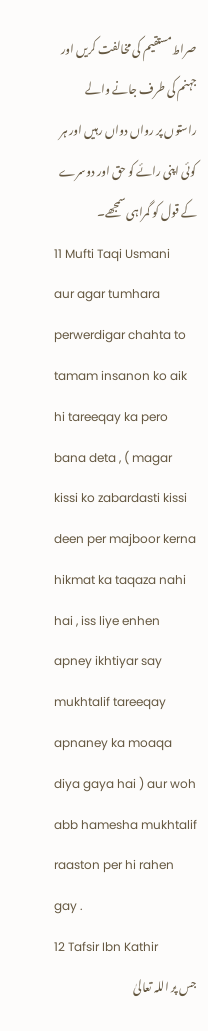صراط مستقیم کی مخالفت کریں اور جہنم کی طرف جانے والے راستوں پر رواں دواں رہیں اور ہر کوئی اپنی رائے کو حق اور دوسرے کے قول کو گمراہی سمجھے۔
11 Mufti Taqi Usmani
aur agar tumhara perwerdigar chahta to tamam insanon ko aik hi tareeqay ka pero bana deta , ( magar kissi ko zabardasti kissi deen per majboor kerna hikmat ka taqaza nahi hai , iss liye enhen apney ikhtiyar say mukhtalif tareeqay apnaney ka moaqa diya gaya hai ) aur woh abb hamesha mukhtalif raaston per hi rahen gay .
12 Tafsir Ibn Kathir
جس پر اللہ تعالیٰ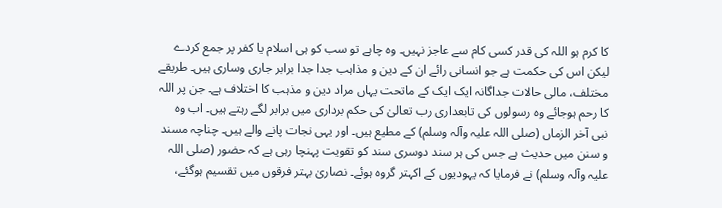کا کرم ہو اللہ کی قدر کسی کام سے عاجز نہیں۔ وہ چاہے تو سب کو ہی اسلام یا کفر پر جمع کردے لیکن اس کی حکمت ہے جو انسانی رائے ان کے دین و مذاہب جدا جدا برابر جاری وساری ہیں۔ طریقے مختلف، مالی حالات جداگانہ ایک ایک کے ماتحت یہاں مراد دین و مذہب کا اختلاف ہے۔ جن پر اللہ کا رحم ہوجائے وہ رسولوں کی تابعداری رب تعالیٰ کی حکم برداری میں برابر لگے رہتے ہیں۔ اب وہ نبی آخر الزماں (صلی اللہ علیہ وآلہ وسلم) کے مطیع ہیں۔ اور یہی نجات پانے والے ہیں۔ چناچہ مسند و سنن میں حدیث ہے جس کی ہر سند دوسری سند کو تقویت پہنچا رہی ہے کہ حضور (صلی اللہ علیہ وآلہ وسلم) نے فرمایا کہ یہودیوں کے اکہتر گروہ ہوئے۔ نصاریٰ بہتر فرقوں میں تقسیم ہوگئے،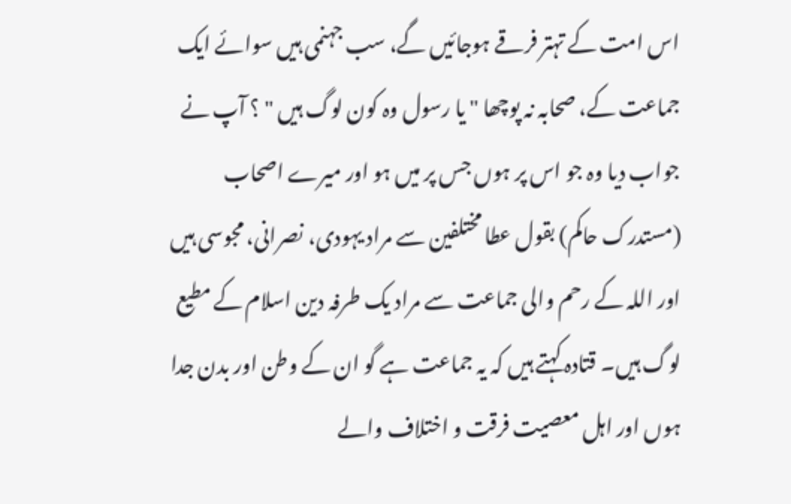اس امت کے تہتر فرقے ہوجائیں گے، سب جہنمی ہیں سوائے ایک جماعت کے، صحابہ نہ پوچھا " یا رسول وہ کون لوگ ہیں " ؟ آپ نے جواب دیا وہ جو اس پر ہوں جس پر میں ہو اور میرے اصحاب (مستدرک حاکم) بقول عطا مختلفین سے مراد یہودی، نصرانی، مجوسی ہیں اور اللہ کے رحم والی جماعت سے مراد یک طرفہ دین اسلام کے مطیع لوگ ہیں۔ قتادہ کہتے ہیں کہ یہ جماعت ہے گو ان کے وطن اور بدن جدا ہوں اور اہل معصیت فرقت و اختلاف والے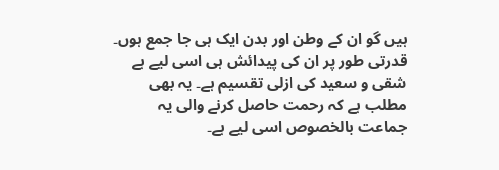ہیں گو ان کے وطن اور بدن ایک ہی جا جمع ہوں۔ قدرتی طور پر ان کی پیدائش ہی اسی لیے ہے شقی و سعید کی ازلی تقسیم ہے۔ یہ بھی مطلب ہے کہ رحمت حاصل کرنے والی یہ جماعت بالخصوص اسی لیے ہے۔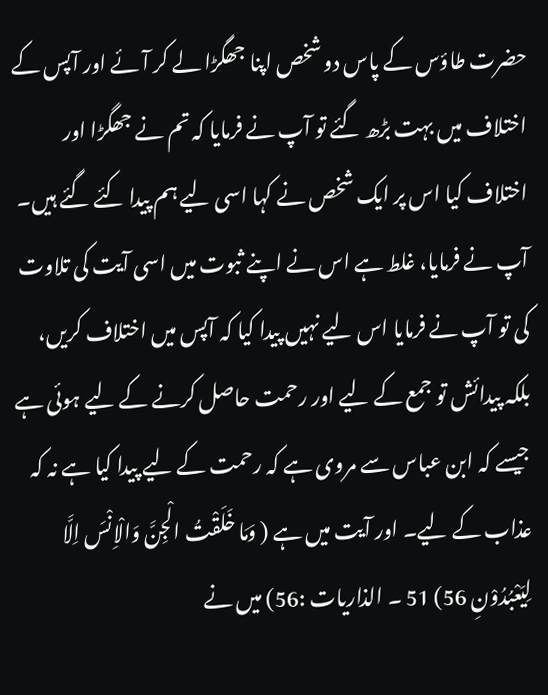حضرت طاؤس کے پاس دو شخص اپنا جھگڑا لے کر آئے اور آپس کے اختلاف میں بہت بڑھ گئے تو آپ نے فرمایا کہ تم نے جھگڑا اور اختلاف کیا اس پر ایک شخص نے کہا اسی لیے ہم پیدا کئے گئے ہیں۔ آپ نے فرمایا، غلط ہے اس نے اپنے ثبوت میں اسی آیت کی تلاوت کی تو آپ نے فرمایا اس لیے نہیں پیدا کیا کہ آپس میں اختلاف کریں، بلکہ پیدائش تو جمع کے لیے اور رحمت حاصل کرنے کے لیے ہوئی ہے جیسے کہ ابن عباس سے مروی ہے کہ رحمت کے لیے پیدا کیا ہے نہ کہ عذاب کے لیے۔ اور آیت میں ہے ( وَمَا خَلَقْتُ الْجِنَّ وَالْاِنْسَ اِلَّا لِيَعْبُدُوْنِ 56) 51 ۔ الذاریات :56) میں نے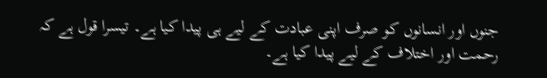جنوں اور انسانوں کو صرف اپنی عبادت کے لیے ہی پیدا کیا ہے۔ تیسرا قول ہے کہ رحمت اور اختلاف کے لیے پیدا کیا ہے۔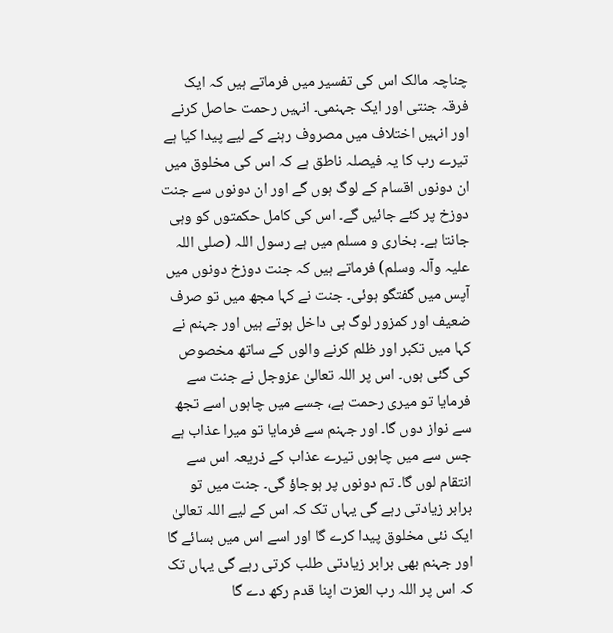چناچہ مالک اس کی تفسیر میں فرماتے ہیں کہ ایک فرقہ جنتی اور ایک جہنمی۔ انہیں رحمت حاصل کرنے اور انہیں اختلاف میں مصروف رہنے کے لیے پیدا کیا ہے تیرے رب کا یہ فیصلہ ناطق ہے کہ اس کی مخلوق میں ان دونوں اقسام کے لوگ ہوں گے اور ان دونوں سے جنت دوزخ پر کئے جائیں گے۔ اس کی کامل حکمتوں کو وہی جانتا ہے۔ بخاری و مسلم میں ہے رسول اللہ (صلی اللہ علیہ وآلہ وسلم) فرماتے ہیں کہ جنت دوزخ دونوں میں آپس میں گفتگو ہوئی۔ جنت نے کہا مجھ میں تو صرف ضعیف اور کمزور لوگ ہی داخل ہوتے ہیں اور جہنم نے کہا میں تکبر اور ظلم کرنے والوں کے ساتھ مخصوص کی گئی ہوں۔ اس پر اللہ تعالیٰ عزوجل نے جنت سے فرمایا تو میری رحمت ہے، جسے میں چاہوں اسے تجھ سے نواز دوں گا۔ اور جہنم سے فرمایا تو میرا عذاب ہے جس سے میں چاہوں تیرے عذاب کے ذریعہ اس سے انتقام لوں گا۔ تم دونوں پر ہوجاؤ گی۔ جنت میں تو برابر زیادتی رہے گی یہاں تک کہ اس کے لیے اللہ تعالیٰ ایک نئی مخلوق پیدا کرے گا اور اسے اس میں بسائے گا اور جہنم بھی برابر زیادتی طلب کرتی رہے گی یہاں تک کہ اس پر اللہ رب العزت اپنا قدم رکھ دے گا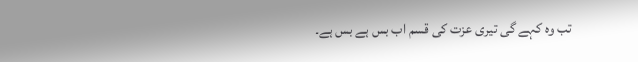تب وہ کہے گی تیری عزت کی قسم اب بس ہے بس ہے۔